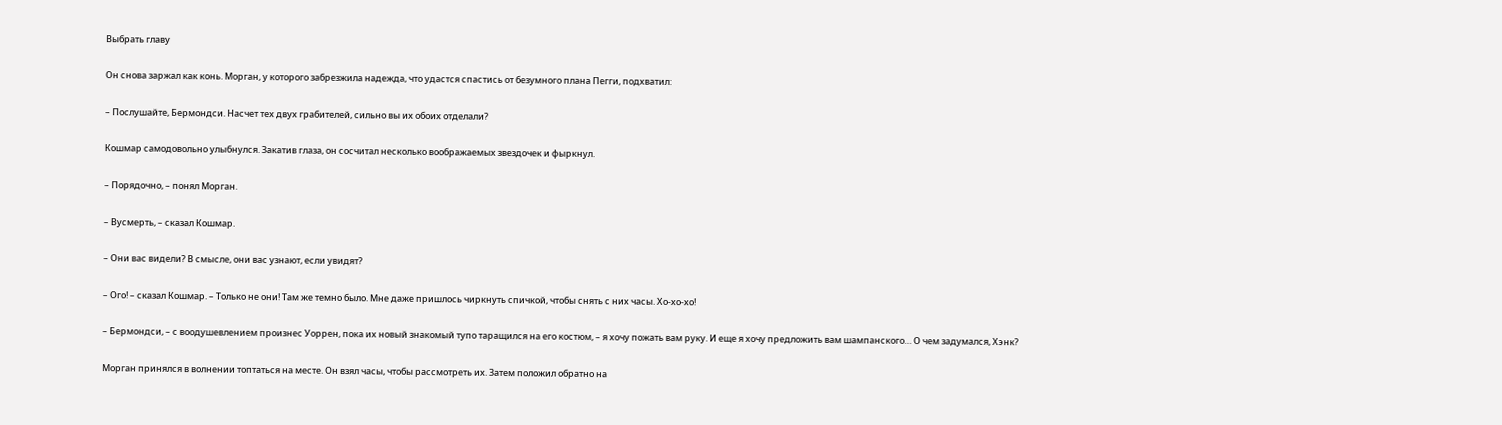Выбрать главу

Он снова заржал как конь. Морган, у которого забрезжила надежда, что удастся спастись от безумного плана Пегги, подхватил:

– Послушайте, Бермондси. Насчет тех двух грабителей, сильно вы их обоих отделали?

Кошмар самодовольно улыбнулся. Закатив глаза, он сосчитал несколько воображаемых звездочек и фыркнул.

– Порядочно, – понял Морган.

– Вусмерть, – сказал Кошмар.

– Они вас видели? В смысле, они вас узнают, если увидят?

– Ого! – сказал Кошмар. – Только не они! Там же темно было. Мне даже пришлось чиркнуть спичкой, чтобы снять с них часы. Хо-хо-хо!

– Бермондси, – с воодушевлением произнес Уоррен, пока их новый знакомый тупо таращился на его костюм, – я хочу пожать вам руку. И еще я хочу предложить вам шампанского… О чем задумался, Хэнк?

Морган принялся в волнении топтаться на месте. Он взял часы, чтобы рассмотреть их. Затем положил обратно на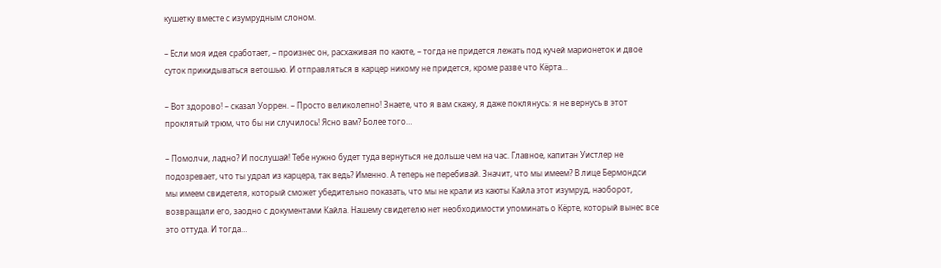кушетку вместе с изумрудным слоном.

– Если моя идея сработает, – произнес он, расхаживая по каюте, – тогда не придется лежать под кучей марионеток и двое суток прикидываться ветошью. И отправляться в карцер никому не придется, кроме разве что Кёрта…

– Вот здорово! – сказал Уоррен. – Просто великолепно! Знаете, что я вам скажу, я даже поклянусь: я не вернусь в этот проклятый трюм, что бы ни случилось! Ясно вам? Более того…

– Помолчи, ладно? И послушай! Тебе нужно будет туда вернуться не дольше чем на час. Главное, капитан Уистлер не подозревает, что ты удрал из карцера, так ведь? Именно. А теперь не перебивай. Значит, что мы имеем? В лице Бермондси мы имеем свидетеля, который сможет убедительно показать, что мы не крали из каюты Кайла этот изумруд, наоборот, возвращали его, заодно с документами Кайла. Нашему свидетелю нет необходимости упоминать о Кёрте, который вынес все это оттуда. И тогда…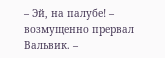– Эй, на палубе! – возмущенно прервал Вальвик. –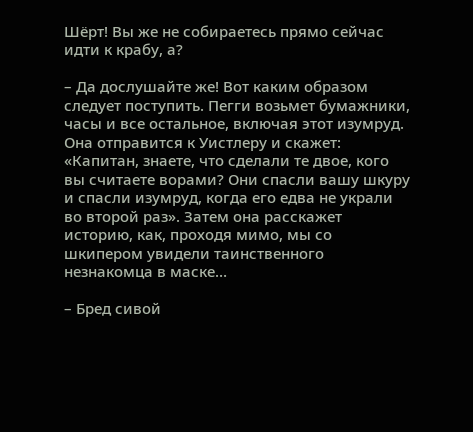Шёрт! Вы же не собираетесь прямо сейчас идти к крабу, а?

– Да дослушайте же! Вот каким образом следует поступить. Пегги возьмет бумажники, часы и все остальное, включая этот изумруд. Она отправится к Уистлеру и скажет: «Капитан, знаете, что сделали те двое, кого вы считаете ворами? Они спасли вашу шкуру и спасли изумруд, когда его едва не украли во второй раз». Затем она расскажет историю, как, проходя мимо, мы со шкипером увидели таинственного незнакомца в маске…

– Бред сивой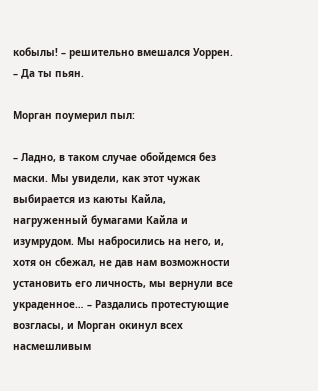кобылы! – решительно вмешался Уоррен. – Да ты пьян.

Морган поумерил пыл:

– Ладно, в таком случае обойдемся без маски. Мы увидели, как этот чужак выбирается из каюты Кайла, нагруженный бумагами Кайла и изумрудом. Мы набросились на него, и, хотя он сбежал, не дав нам возможности установить его личность, мы вернули все украденное… – Раздались протестующие возгласы, и Морган окинул всех насмешливым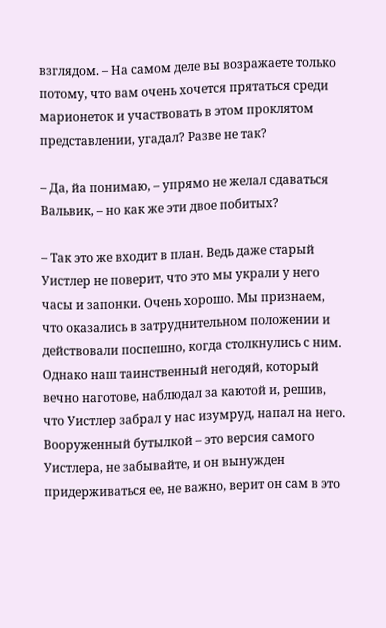взглядом. – На самом деле вы возражаете только потому, что вам очень хочется прятаться среди марионеток и участвовать в этом проклятом представлении, угадал? Разве не так?

– Да, йа понимаю, – упрямо не желал сдаваться Вальвик, – но как же эти двое побитых?

– Так это же входит в план. Ведь даже старый Уистлер не поверит, что это мы украли у него часы и запонки. Очень хорошо. Мы признаем, что оказались в затруднительном положении и действовали поспешно, когда столкнулись с ним. Однако наш таинственный негодяй, который вечно наготове, наблюдал за каютой и, решив, что Уистлер забрал у нас изумруд, напал на него. Вооруженный бутылкой – это версия самого Уистлера, не забывайте, и он вынужден придерживаться ее, не важно, верит он сам в это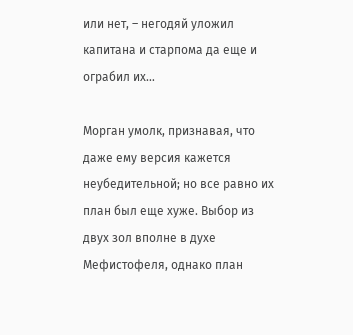или нет, – негодяй уложил капитана и старпома да еще и ограбил их…

Морган умолк, признавая, что даже ему версия кажется неубедительной; но все равно их план был еще хуже. Выбор из двух зол вполне в духе Мефистофеля, однако план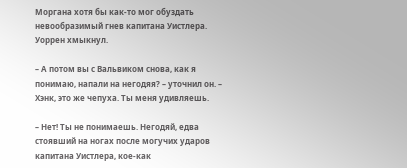Моргана хотя бы как-то мог обуздать невообразимый гнев капитана Уистлера. Уоррен хмыкнул.

– А потом вы с Вальвиком снова, как я понимаю, напали на негодяя? – уточнил он. – Хэнк, это же чепуха. Ты меня удивляешь.

– Нет! Ты не понимаешь. Негодяй, едва стоявший на ногах после могучих ударов капитана Уистлера, кое-как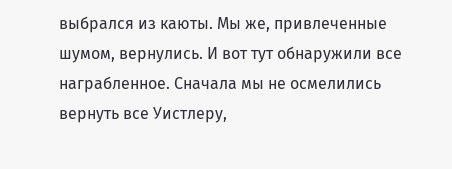выбрался из каюты. Мы же, привлеченные шумом, вернулись. И вот тут обнаружили все награбленное. Сначала мы не осмелились вернуть все Уистлеру,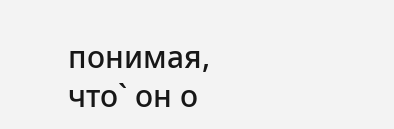понимая, что` он о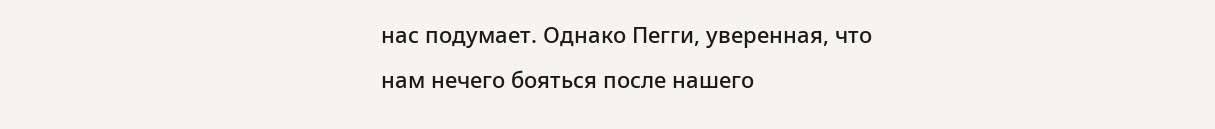нас подумает. Однако Пегги, уверенная, что нам нечего бояться после нашего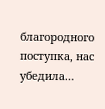благородного поступка, нас убедила…